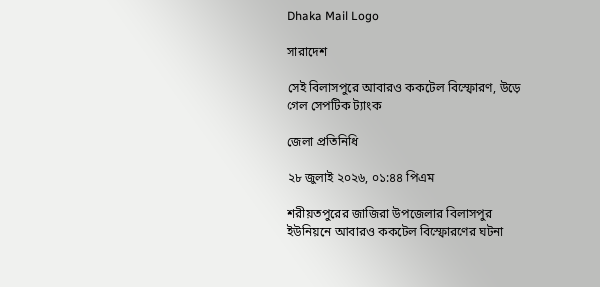Dhaka Mail Logo

সারাদেশ

সেই বিলাসপুরে আবারও ককটেল বিস্ফোরণ, উড়ে গেল সেপটিক ট্যাংক

জেলা প্রতিনিধি

২৮ জুলাই ২০২৬, ০১:৪৪ পিএম

শরীয়তপুরের জাজিরা উপজেলার বিলাসপুর ইউনিয়নে আবারও ককটেল বিস্ফোরণের ঘটনা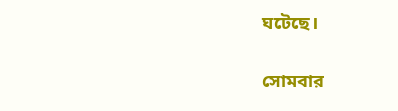ঘটেছে।

সোমবার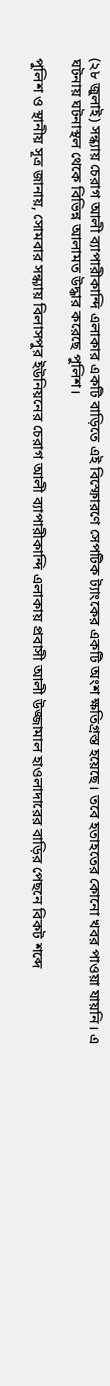(২৮ জুলাই) সন্ধ্যায় চেরাগ আলী ব্যাপারীকান্দি এলাকার একটি বাড়িতে এই বিস্ফোরণে সেপটিক ট্যাংকের একটি অংশ ক্ষতিগ্রস্ত হয়েছে। তবে হতাহতের কোনো খবর পাওয়া যায়নি। এ ঘটনায় ঘটনাস্থল থেকে বিভিন্ন আলামত উদ্ধার করেছে পুলিশ।

পুলিশ ও স্থানীয় সূত্র জানায়, সোমবার সন্ধ্যায় বিলাসপুর ইউনিয়নের চেরাগ আলী ব্যাপারীকান্দি এলাকায় প্রবাসী আলী উজ্জামাল হাওলাদারের বাড়ির পেছনে বিকট শব্দে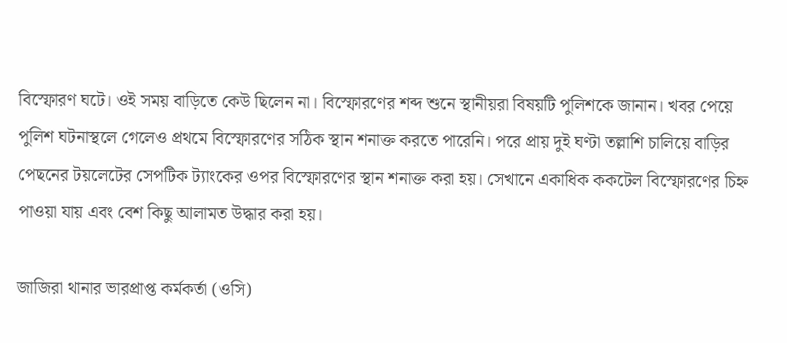বিস্ফোরণ ঘটে। ওই সময় বাড়িতে কেউ ছিলেন না। বিস্ফোরণের শব্দ শুনে স্থানীয়রা বিষয়টি পুলিশকে জানান। খবর পেয়ে পুলিশ ঘটনাস্থলে গেলেও প্রথমে বিস্ফোরণের সঠিক স্থান শনাক্ত করতে পারেনি। পরে প্রায় দুই ঘণ্টা তল্লাশি চালিয়ে বাড়ির পেছনের টয়লেটের সেপটিক ট্যাংকের ওপর বিস্ফোরণের স্থান শনাক্ত করা হয়। সেখানে একাধিক ককটেল বিস্ফোরণের চিহ্ন পাওয়া যায় এবং বেশ কিছু আলামত উদ্ধার করা হয়।

জাজিরা থানার ভারপ্রাপ্ত কর্মকর্তা (ওসি)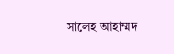সালেহ আহাম্মদ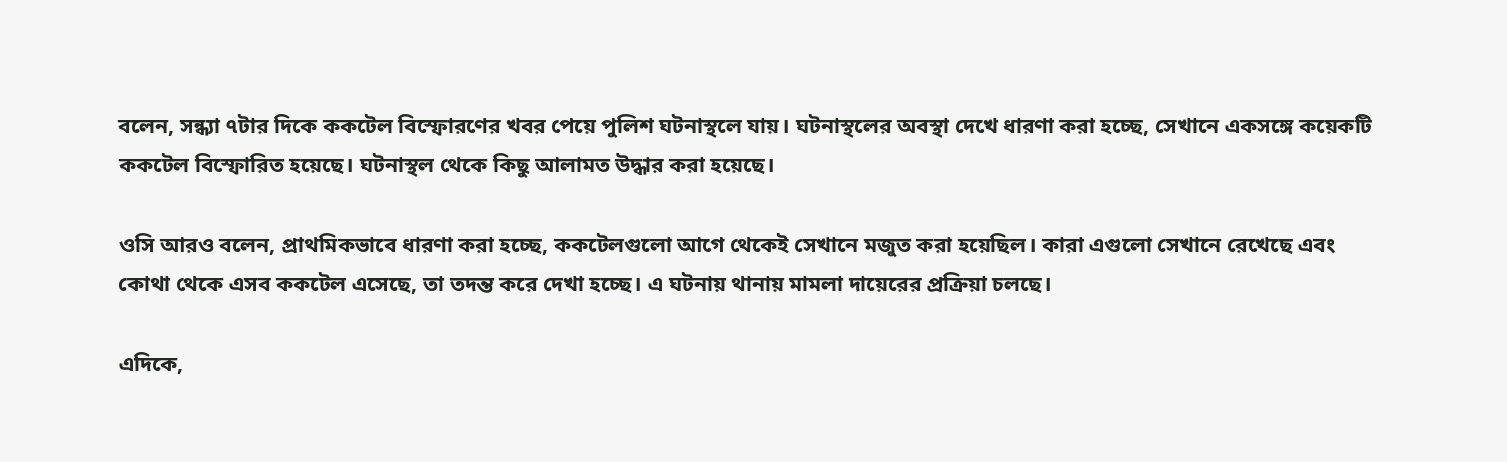বলেন, সন্ধ্যা ৭টার দিকে ককটেল বিস্ফোরণের খবর পেয়ে পুলিশ ঘটনাস্থলে যায়। ঘটনাস্থলের অবস্থা দেখে ধারণা করা হচ্ছে, সেখানে একসঙ্গে কয়েকটি ককটেল বিস্ফোরিত হয়েছে। ঘটনাস্থল থেকে কিছু আলামত উদ্ধার করা হয়েছে।

ওসি আরও বলেন, প্রাথমিকভাবে ধারণা করা হচ্ছে, ককটেলগুলো আগে থেকেই সেখানে মজুত করা হয়েছিল। কারা এগুলো সেখানে রেখেছে এবং কোথা থেকে এসব ককটেল এসেছে, তা তদন্ত করে দেখা হচ্ছে। এ ঘটনায় থানায় মামলা দায়েরের প্রক্রিয়া চলছে।

এদিকে,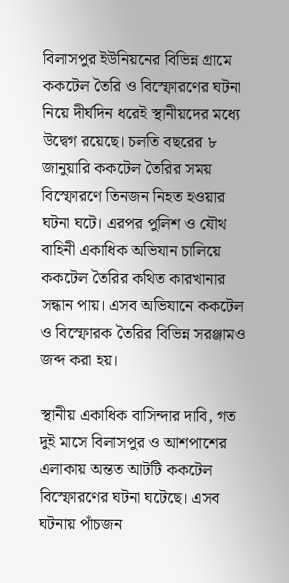বিলাসপুর ইউনিয়নের বিভিন্ন গ্রামে ককটেল তৈরি ও বিস্ফোরণের ঘটনা নিয়ে দীর্ঘদিন ধরেই স্থানীয়দের মধ্যে উদ্বেগ রয়েছে। চলতি বছরের ৮ জানুয়ারি ককটেল তৈরির সময় বিস্ফোরণে তিনজন নিহত হওয়ার ঘটনা ঘটে। এরপর পুলিশ ও যৌথ বাহিনী একাধিক অভিযান চালিয়ে ককটেল তৈরির কথিত কারখানার সন্ধান পায়। এসব অভিযানে ককটেল ও বিস্ফোরক তৈরির বিভিন্ন সরঞ্জামও জব্দ করা হয়।

স্থানীয় একাধিক বাসিন্দার দাবি, গত দুই মাসে বিলাসপুর ও আশপাশের এলাকায় অন্তত আটটি ককটেল বিস্ফোরণের ঘটনা ঘটেছে। এসব ঘটনায় পাঁচজন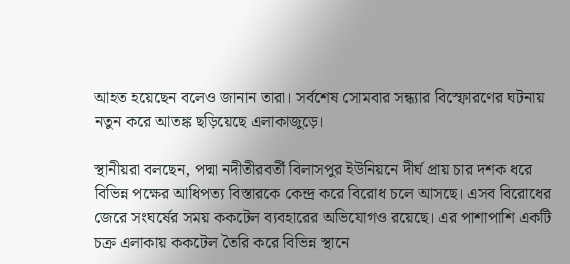আহত হয়েছেন বলেও জানান তারা। সর্বশেষ সোমবার সন্ধ্যার বিস্ফোরণের ঘটনায় নতুন করে আতঙ্ক ছড়িয়েছে এলাকাজুড়ে।

স্থানীয়রা বলছেন, পদ্মা নদীতীরবর্তী বিলাসপুর ইউনিয়নে দীর্ঘ প্রায় চার দশক ধরে বিভিন্ন পক্ষের আধিপত্য বিস্তারকে কেন্দ্র করে বিরোধ চলে আসছে। এসব বিরোধের জেরে সংঘর্ষের সময় ককটেল ব্যবহারের অভিযোগও রয়েছে। এর পাশাপাশি একটি চক্র এলাকায় ককটেল তৈরি করে বিভিন্ন স্থানে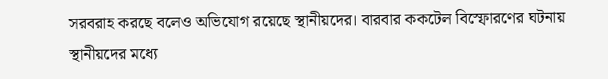সরবরাহ করছে বলেও অভিযোগ রয়েছে স্থানীয়দের। বারবার ককটেল বিস্ফোরণের ঘটনায় স্থানীয়দের মধ্যে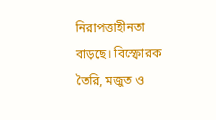নিরাপত্তাহীনতা বাড়ছে। বিস্ফোরক তৈরি, মজুত ও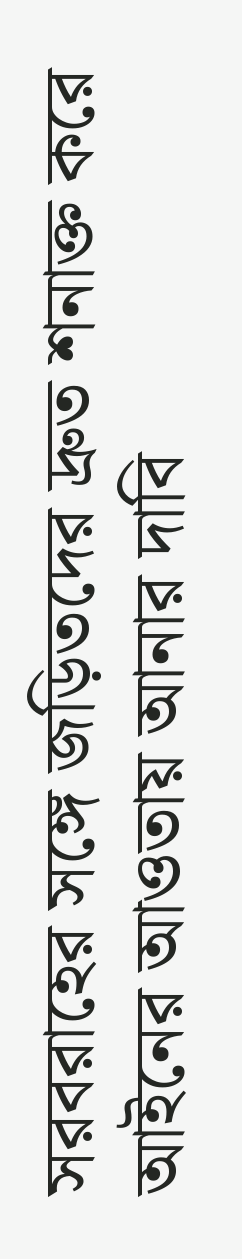সরবরাহের সঙ্গে জড়িতদের দ্রুত শনাক্ত করে আইনের আওতায় আনার দাবি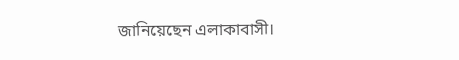জানিয়েছেন এলাকাবাসী।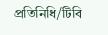প্রতিনিধি/টিবি